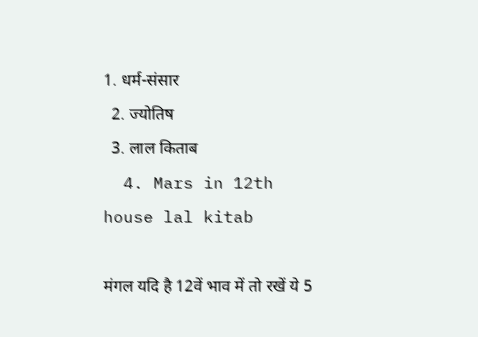1. धर्म-संसार
  2. ज्योतिष
  3. लाल किताब
  4. Mars in 12th house lal kitab

मंगल यदि है 12वें भाव में तो रखें ये 5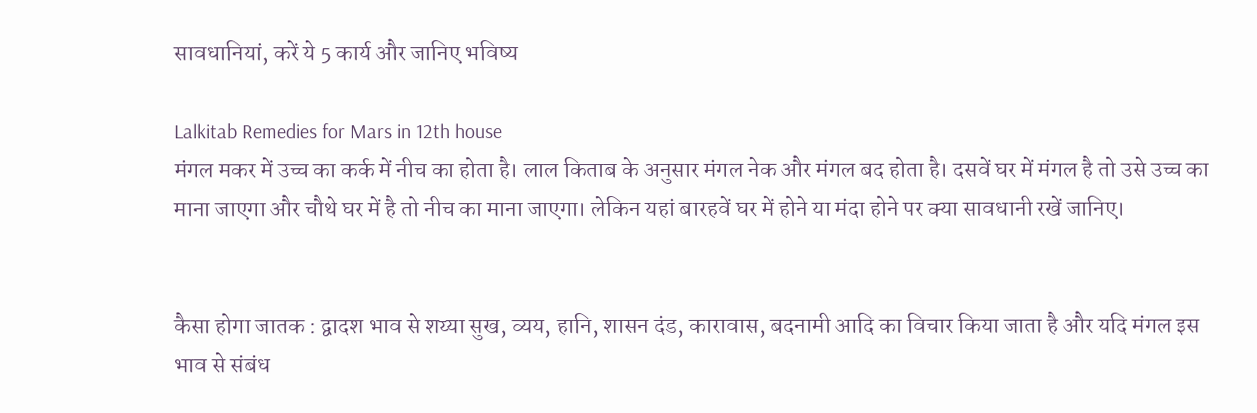सावधानियां, करें ये 5 कार्य और जानिए भविष्य

Lalkitab Remedies for Mars in 12th house
मंगल मकर में उच्च का कर्क में नीच का होता है। लाल किताब के अनुसार मंगल नेक और मंगल बद होता है। दसवें घर में मंगल है तो उसे उच्च का माना जाएगा और चौथे घर में है तो नीच का माना जाएगा। लेकिन यहां बारहवें घर में होने या मंदा होने पर क्या सावधानी रखें जानिए।


कैसा होगा जातक : द्वादश भाव से शय्या सुख, व्यय, हानि, शासन दंड, कारावास, बदनामी आदि का विचार किया जाता है और यदि मंगल इस भाव से संबंध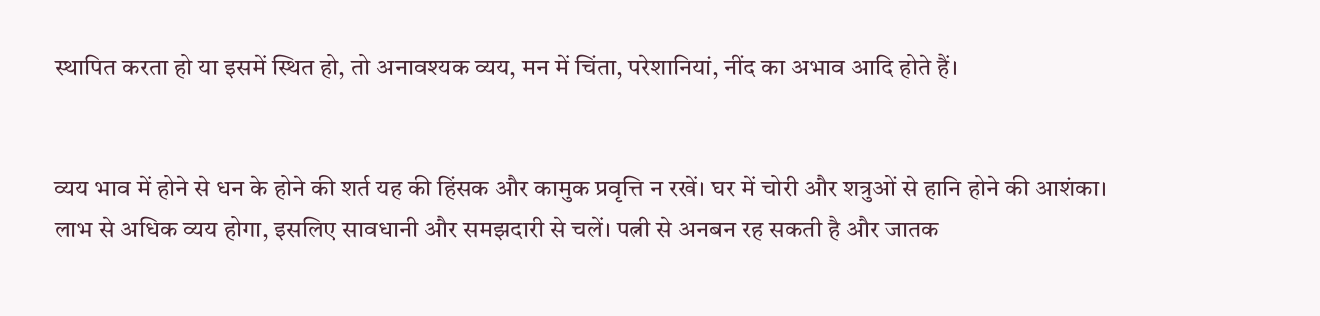स्थापित करता हो या इसमें स्थित हो, तो अनावश्यक व्यय, मन में चिंता, परेशानियां, नींद का अभाव आदि होते हैं।


व्यय भाव में होने से धन के होने की शर्त यह की हिंसक और कामुक प्रवृत्ति न रखें। घर में चोरी और शत्रुओं से हानि होने की आशंका। लाभ से अधिक व्यय होगा, इसलिए सावधानी और समझदारी से चलें। पत्नी से अनबन रह सकती है और जातक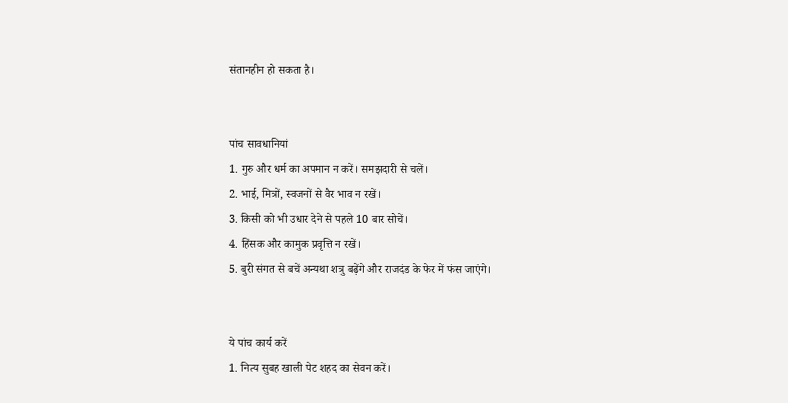संतानहीन हो सकता है।


पांच सावधानियां
1. गुरु और धर्म का अपमान न करें। समझदारी से चलें।
2. भाई, मित्रों, स्वजनों से वैर भाव न रखें।
3. किसी को भी उधार देने से पहले 10 बार सोचें।
4. हिंसक और कामुक प्रवृत्ति न रखें।
5. बुरी संगत से बचें अन्यथा शत्रु बढ़ेंगे और राजदंड के फेर में फंस जाएंगे।


ये पांच कार्य करें
1. नित्य सुबह खाली पेट शहद का सेवन करें।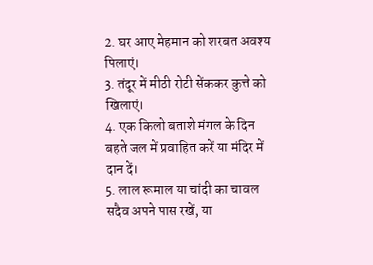2. घर आए मेहमान को शरबत अवश्य पिलाएं।
3. तंदूर में मीठी रोटी सेंककर कुत्ते को खिलाएं।
4. एक किलो बताशे मंगल के दिन बहते जल में प्रवाहित करें या मंदिर में दान दें।
5. लाल रूमाल या चांदी का चावल सदैव अपने पास रखें, या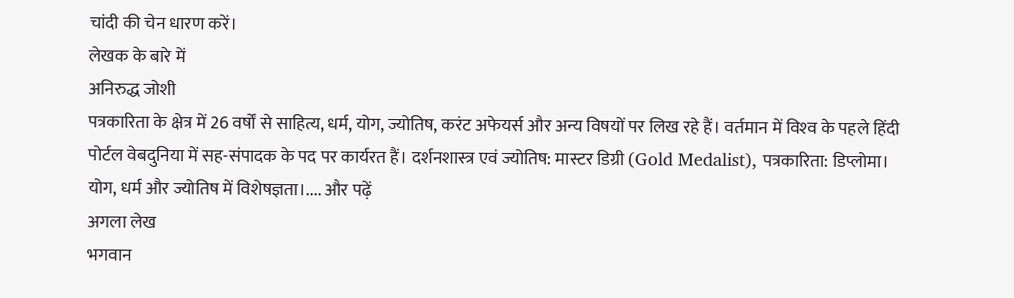चांदी की चेन धारण करें।
लेखक के बारे में
अनिरुद्ध जोशी
पत्रकारिता के क्षेत्र में 26 वर्षों से साहित्य, धर्म, योग, ज्योतिष, करंट अफेयर्स और अन्य विषयों पर लिख रहे हैं। वर्तमान में विश्‍व के पहले हिंदी पोर्टल वेबदुनिया में सह-संपादक के पद पर कार्यरत हैं। दर्शनशास्त्र एवं ज्योतिष: मास्टर डिग्री (Gold Medalist), पत्रकारिता: डिप्लोमा। योग, धर्म और ज्योतिष में विशेषज्ञता।.... और पढ़ें
अगला लेख
भगवान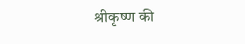श्रीकृष्ण की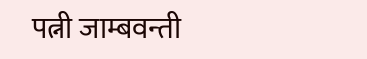पत्नी जाम्बवन्ती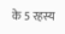के 5 रहस्य